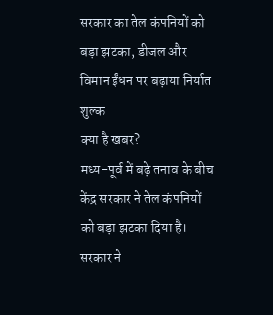सरकार का तेल कंपनियों को बड़ा झटका, डीजल और विमान ईंधन पर बढ़ाया निर्यात शुल्क
क्या है खबर?
मध्य-पूर्व में बढ़े तनाव के बीच केंद्र सरकार ने तेल कंपनियों को बड़ा झटका दिया है। सरकार ने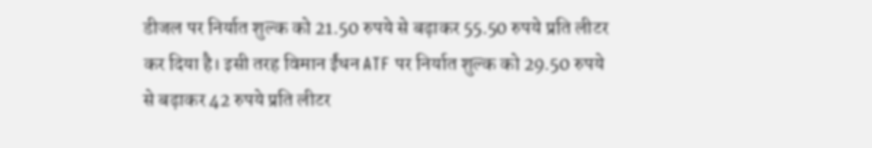डीजल पर निर्यात शुल्क को 21.50 रुपये से बढ़ाकर 55.50 रुपये प्रति लीटर कर दिया है। इसी तरह विमान ईंधन ATF पर निर्यात शुल्क को 29.50 रुपये से बढ़ाकर 42 रुपये प्रति लीटर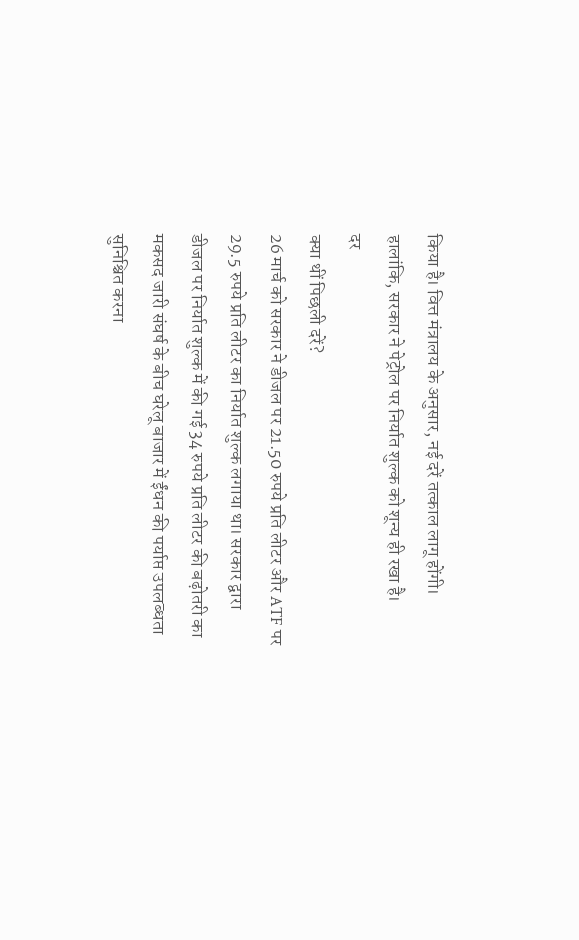किया है। वित्त मंत्रालय के अनुसार, नई दरें तत्काल लागू होंगी। हालांकि, सरकार ने पेट्रोल पर निर्यात शुल्क को शून्य ही रखा है।
दर
क्या थीं पिछली दरें?
26 मार्च को सरकार ने डीजल पर 21.50 रुपये प्रति लीटर और ATF पर 29.5 रुपये प्रति लीटर का निर्यात शुल्क लगाया था। सरकार द्वारा डीजल पर निर्यात शुल्क में की गई 34 रुपये प्रति लीटर की बढ़ोतरी का मकसद जारी संघर्ष के बीच घरेलू बाजार में ईंधन की पर्याप्त उपलब्धता सुनिश्चित करना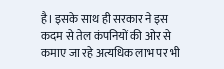है। इसके साथ ही सरकार ने इस कदम से तेल कंपनियों की ओर से कमाए जा रहे अत्यधिक लाभ पर भी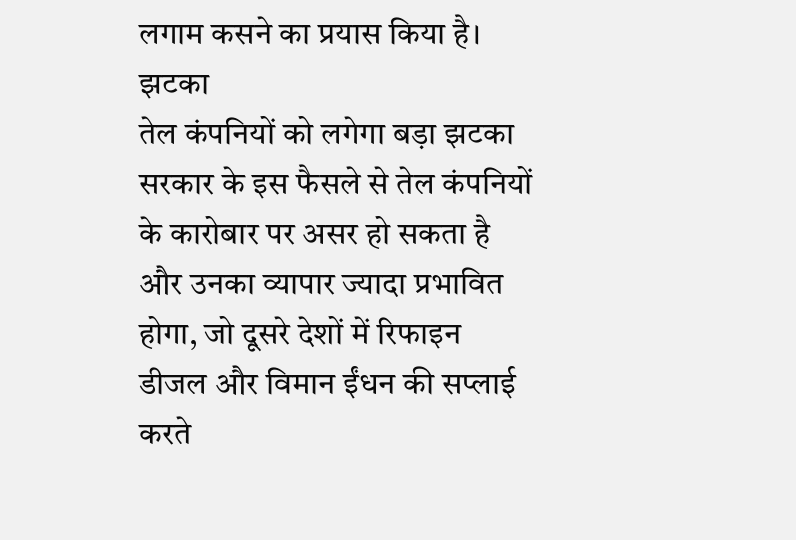लगाम कसने का प्रयास किया है।
झटका
तेल कंपनियों को लगेगा बड़ा झटका
सरकार के इस फैसले से तेल कंपनियों के कारोबार पर असर हो सकता है और उनका व्यापार ज्यादा प्रभावित होगा, जो दूसरे देशों में रिफाइन डीजल और विमान ईंधन की सप्लाई करते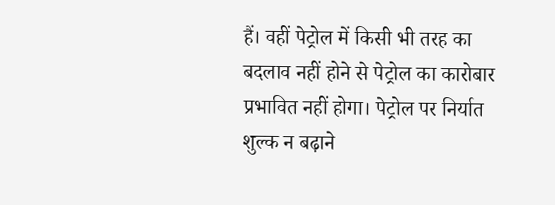हैं। वहीं पेट्रोल में किसी भी तरह का बदलाव नहीं होने से पेट्रोल का कारोबार प्रभावित नहीं होगा। पेट्रोल पर निर्यात शुल्क न बढ़ाने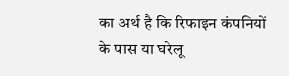का अर्थ है कि रिफाइन कंपनियों के पास या घरेलू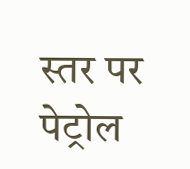स्तर पर पेट्रोल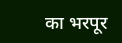का भरपूर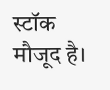स्टॉक मौजूद है।